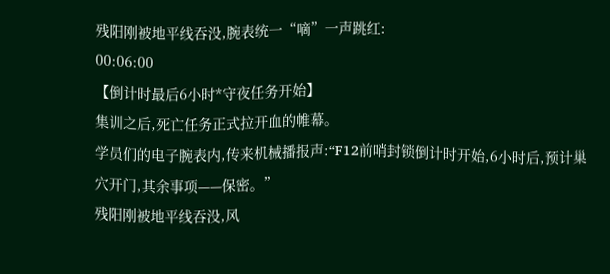残阳刚被地平线吞没,腕表统一“嘀”一声跳红:
00:06:00
【倒计时最后6小时*守夜任务开始】
集训之后,死亡任务正式拉开血的帷幕。
学员们的电子腕表内,传来机械播报声:“F12前哨封锁倒计时开始,6小时后,预计巢穴开门,其余事项——保密。”
残阳刚被地平线吞没,风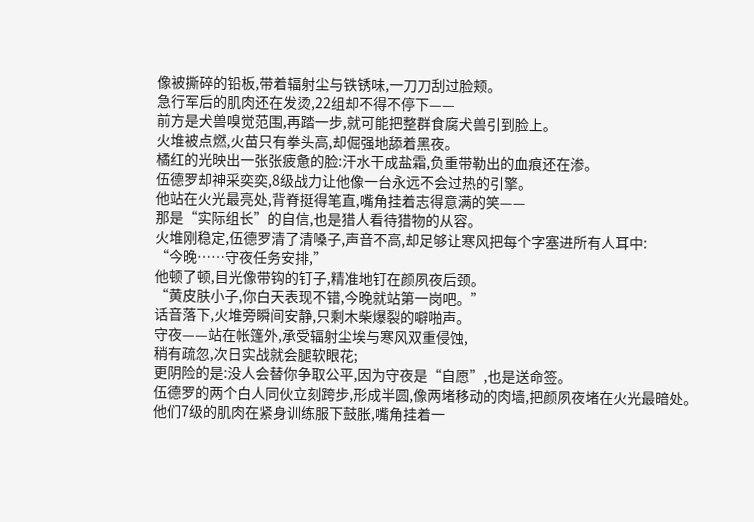像被撕碎的铅板,带着辐射尘与铁锈味,一刀刀刮过脸颊。
急行军后的肌肉还在发烫,22组却不得不停下——
前方是犬兽嗅觉范围,再踏一步,就可能把整群食腐犬兽引到脸上。
火堆被点燃,火苗只有拳头高,却倔强地舔着黑夜。
橘红的光映出一张张疲惫的脸:汗水干成盐霜,负重带勒出的血痕还在渗。
伍德罗却神采奕奕,8级战力让他像一台永远不会过热的引擎。
他站在火光最亮处,背脊挺得笔直,嘴角挂着志得意满的笑——
那是“实际组长”的自信,也是猎人看待猎物的从容。
火堆刚稳定,伍德罗清了清嗓子,声音不高,却足够让寒风把每个字塞进所有人耳中:
“今晚……守夜任务安排,”
他顿了顿,目光像带钩的钉子,精准地钉在颜夙夜后颈。
“黄皮肤小子,你白天表现不错,今晚就站第一岗吧。”
话音落下,火堆旁瞬间安静,只剩木柴爆裂的噼啪声。
守夜——站在帐篷外,承受辐射尘埃与寒风双重侵蚀,
稍有疏忽,次日实战就会腿软眼花;
更阴险的是:没人会替你争取公平,因为守夜是“自愿”,也是送命签。
伍德罗的两个白人同伙立刻跨步,形成半圆,像两堵移动的肉墙,把颜夙夜堵在火光最暗处。
他们7级的肌肉在紧身训练服下鼓胀,嘴角挂着一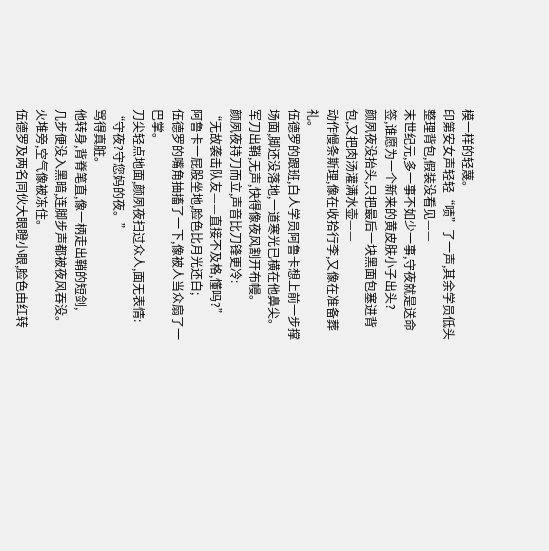模一样的轻蔑。
印第安女声轻轻“啧”了一声,其余学员低头整理背包,假装没看见——
末世纪元,多一事不如少一事,守夜就是送命签,谁愿为一个新来的黄皮肤小子出头?
颜夙夜没抬头,只把最后一块黑面包塞进背包,又把肉汤灌满水壶——
动作慢条斯理,像在收拾行李,又像在准备葬礼。
伍德罗的跟班,白人学员阿鲁卡想上前一步撑场面,脚还没落地,一道寒光已横在他鼻尖。
军刀出鞘,无声,快得像夜风割开布幔。
颜夙夜持刀而立,声音比刀锋更冷:
“无故袭击队友——直接不及格,懂吗?”
阿鲁卡一屁股坐地,脸色比月光还白;
伍德罗的嘴角抽搐了一下,像被人当众扇了一巴掌。
刀尖轻点地面,颜夙夜扫过众人,面无表情:
“守夜?守您妈的夜。”
骂得真脏。
他转身,背脊笔直,像一柄走出鞘的短剑,
几步便没入黑暗,连脚步声都被夜风吞没。
火堆旁,空气像被冻住。
伍德罗及两名同伙大眼瞪小眼,脸色由红转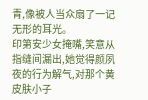青,像被人当众扇了一记无形的耳光。
印第安少女掩嘴,笑意从指缝间漏出,她觉得颜夙夜的行为解气,对那个黄皮肤小子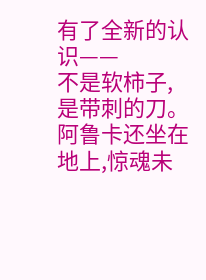有了全新的认识——
不是软柿子,是带刺的刀。
阿鲁卡还坐在地上,惊魂未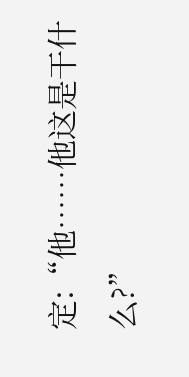定:“他……他这是干什么?”